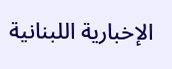الإخبارية اللبنانية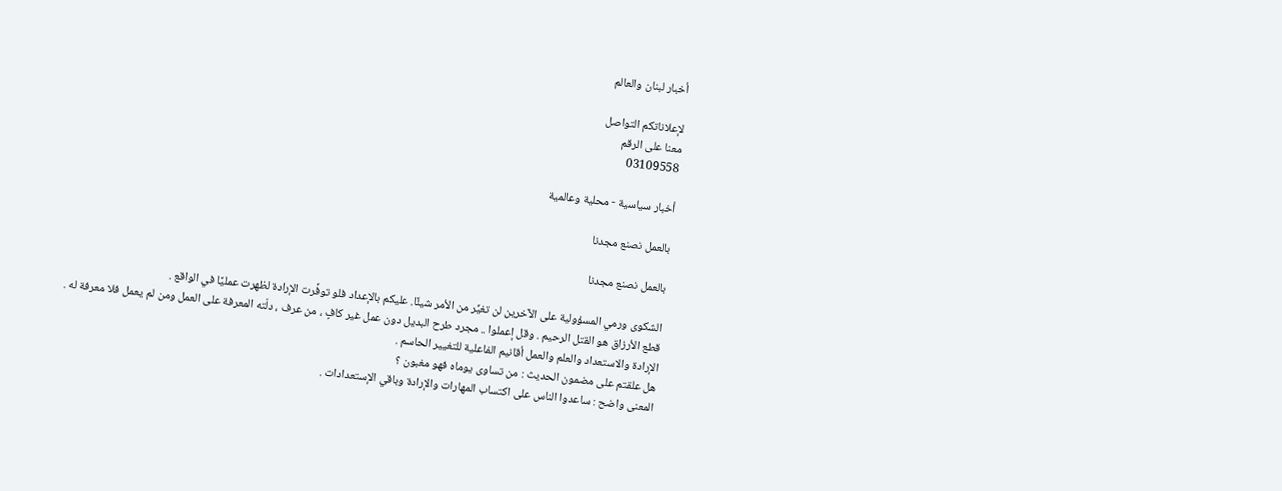أخبار لبنان والعالم

لإعلاناتكم التواصل
معنا على الرقم
03109558

أخبار سياسية - محلية وعالمية

بالعمل نصنع مجدنا

بالعمل نصنع مجدنا

الشكوى ورمي المسؤولية على الآخرين لن تغيِّر من الأمر شيئًا. عليكم بالإعداد فلو توفَّرت الإرادة لظهرت عمليًا في الواقع .
قطع الأرزاق هو القتل الرحيم . وقل إعملوا .. مجرد طرح البديل دون عمل غير كافٍ ، من عرف ، دلّته المعرفة على العمل ومن لم يعمل فلا معرفة له .
الإرادة والاستعداد والعلم والعمل أقانيم الفاعلية للتغيير الحاسم .
هل علقتم على مضمون الحديث : من تساوى يوماه فهو مغبون ؟
المعنى واضح : ساعدوا الناس على اكتساب المهارات والإرادة وباقي الإستعدادات .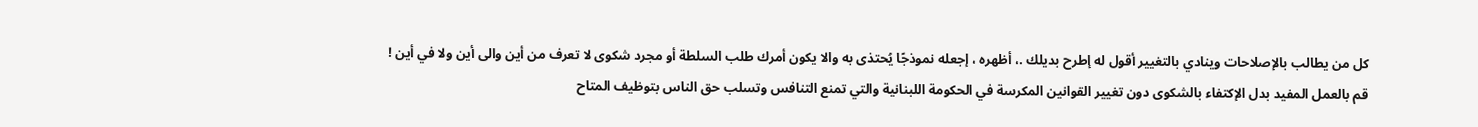كل من يطالب بالإصلاحات وينادي بالتغيير أقول له إطرح بديلك .، أظهره ، إجعله نموذجًا يُحتذى به والا يكون أمرك طلب السلطة أو مجرد شكوى لا تعرف من أين والى أين ولا في أين !
قم بالعمل المفيد بدل الإكتفاء بالشكوى دون تغيير القوانين المكرسة في الحكومة اللبنانية والتي تمنع التنافس وتسلب حق الناس بتوظيف المتاح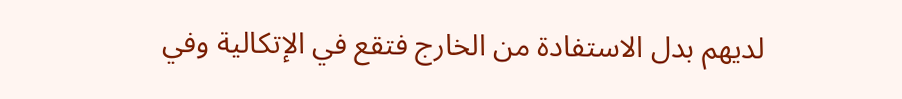لديهم بدل الاستفادة من الخارج فتقع في الإتكالية وفي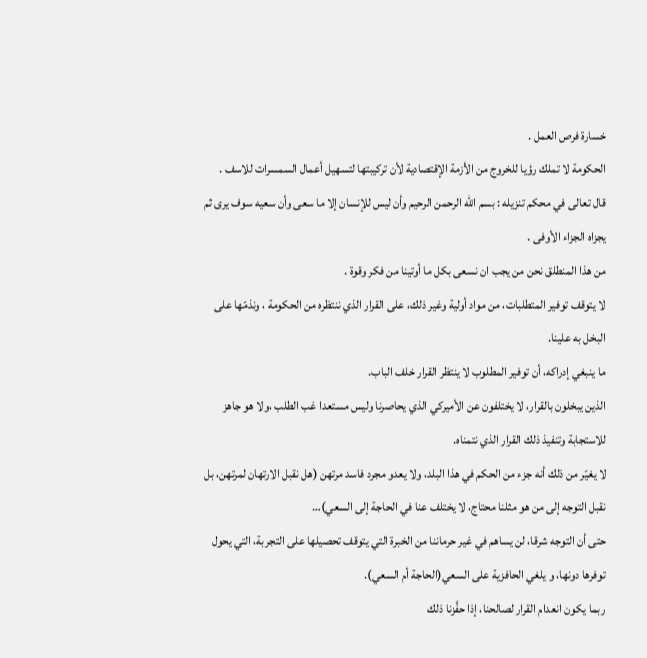خسارة فرص العمل .
الحكومة لا تملك رؤيا للخروج من الأزمة الإقتصادية لأن تركيبتها لتسهيل أعمال السمسرات للاسف .
قال تعالى في محكم تنزيله : بسم الله الرحمن الرحيم وأن ليس للإنسان إلا ما سعى وأن سعيه سوف يرى ثم يجزاه الجزاء الأوفى .
من هذا المنطلق نحن من يجب ان نسعى بكل ما أوتينا من فكر وقوة .
لا يتوقف توفير المتطلبات، من مواد أولية وغير ذلك، على القرار الذي ننتظره من الحكومة ، ونذمّها على البخل به علينا.
ما ينبغي إدراكه، أن توفير المطلوب لا ينتظر القرار خلف الباب.
الذين يبخلون بالقرار، لا يختلفون عن الأميركي الذي يحاصرنا وليس مستعدا غب الطلب ،ولا هو جاهز للاستجابة وتنفيذ ذلك القرار الذي نتمناه.
لا يغيّر من ذلك أنه جزء من الحكم في هذا البلد، ولا يعدو مجرد فاسد مرتهن (هل نقبل الارتهان لمرتهن، بل نقبل التوجه إلى من هو مثلنا محتاج، لا يختلف عنا في الحاجة إلى السعي)…
حتى أن التوجه شرقا، لن يساهم في غير حرماننا من الخبرة التي يتوقف تحصيلها على التجربة، التي يحول توفرها دونها، و يلغي الحافزية على السعي(الحاجة أم السعي).
ربما يكون انعدام القرار لصالحنا، إذا حفَّزنا ذلك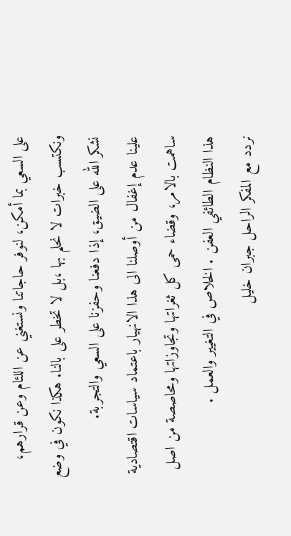على السعي بما أمكن، لنوفر حاجاتنا ونستغني عن اللئام وعن قرارهم، ونكتسب خبرات لا نحلم بها ،بل لا تخطر على بالنا. هكذا نكون في وضع نشكر الله على الضيق، إذا دفعنا وحفزنا على السعي والتجربة.
علينا عدم إغفال من أوصلنا الى هذا الانهيار باعتماد سياسات اقتصادية ساهمت بالامر، وقضاء حمى كل ثغراتها وتجاوزاتها ومحاصصة من اصل هذا النظام الطائفي العفن . الخلاص في التغيير والعمل .
نردد مع المفكر الراحل جبران خليل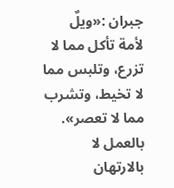جبران :«ويلٌ لأمة تأكل مما لا تزرع، وتلبس مما لا تخيط، وتشرب مما لا تعصر».
بالعمل لا بالارتهان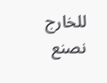للخارج نصنع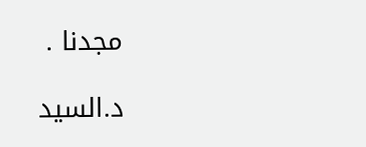مجدنا .

د.السيد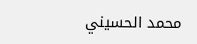محمد الحسيني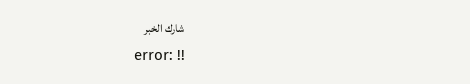شارك الخبر
error: !!